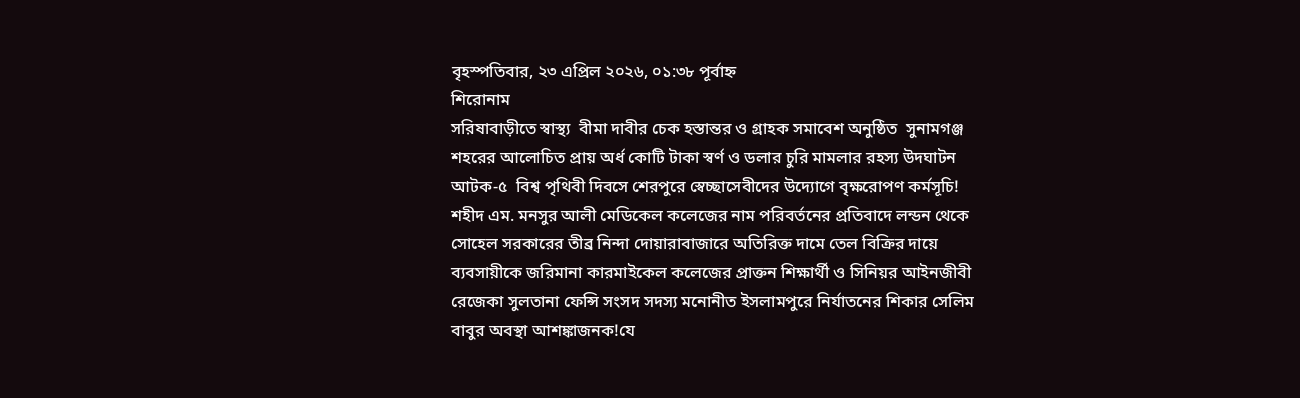বৃহস্পতিবার, ২৩ এপ্রিল ২০২৬, ০১:৩৮ পূর্বাহ্ন
শিরোনাম
সরিষাবাড়ীতে স্বাস্থ্য  বীমা দাবীর চেক হস্তান্তর ও গ্রাহক সমাবেশ অনুষ্ঠিত  সুনামগঞ্জ শহরের আলোচিত প্রায় অর্ধ কোটি টাকা স্বর্ণ ও ডলার চুরি মামলার রহস্য উদঘাটন আটক-৫  বিশ্ব পৃথিবী দিবসে শেরপুরে স্বেচ্ছাসেবীদের উদ্যোগে বৃক্ষরোপণ কর্মসূচি!  শহীদ এম. মনসুর আলী মেডিকেল কলেজের নাম পরিবর্তনের প্রতিবাদে লন্ডন থেকে সোহেল সরকারের তীব্র নিন্দা দোয়ারাবাজারে অতিরিক্ত দামে তেল বিক্রির দায়ে ব্যবসায়ীকে জরিমানা কারমাইকেল কলেজের প্রাক্তন শিক্ষার্থী ও সিনিয়র আইনজীবী রেজেকা সুলতানা ফেন্সি সংসদ সদস্য মনোনীত ইসলামপুরে নির্যাতনের শিকার সেলিম বাবুর অবস্থা আশঙ্কাজনক!যে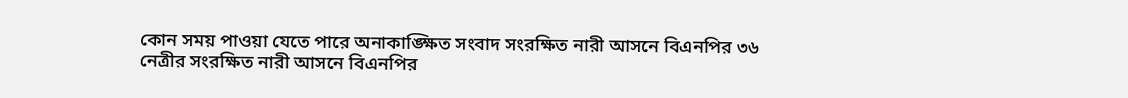কোন সময় পাওয়া যেতে পারে অনাকাঙ্ক্ষিত সংবাদ সংরক্ষিত নারী আসনে বিএনপির ৩৬ নেত্রীর সংরক্ষিত নারী আসনে বিএনপির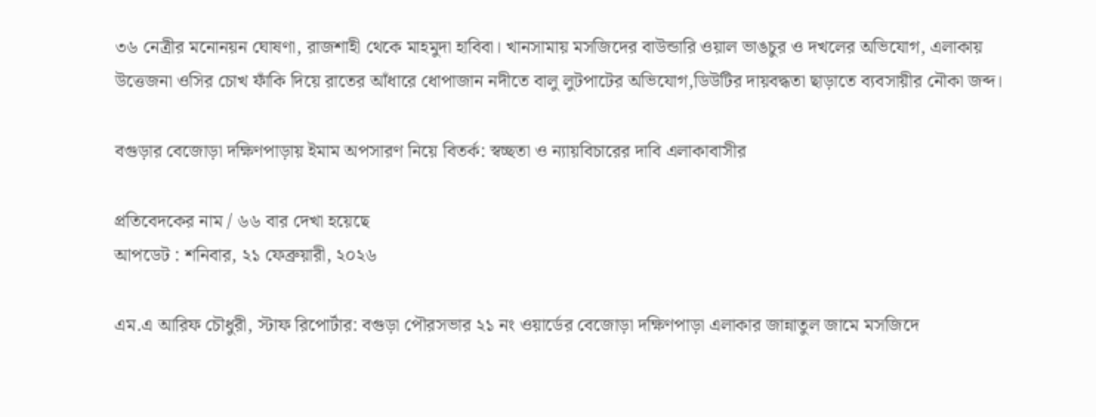৩৬ নেত্রীর মনোনয়ন ঘোষণা, রাজশাহী থেকে মাহমুদা হাবিবা। খানসামায় মসজিদের বাউন্ডারি ওয়াল ভাঙচুর ও দখলের অভিযোগ, এলাকায় উত্তেজনা ওসির চোখ ফাঁকি দিয়ে রাতের আঁধারে ধোপাজান নদীতে বালু লুটপাটের অভিযোগ,ডিউটির দায়বদ্ধতা ছাড়াতে ব্যবসায়ীর নৌকা জব্দ।

বগুড়ার বেজোড়া দক্ষিণপাড়ায় ইমাম অপসারণ নিয়ে বিতর্ক: স্বচ্ছতা ও ন্যায়বিচারের দাবি এলাকাবাসীর

প্রতিবেদকের নাম / ৬৬ বার দেখা হয়েছে
আপডেট : শনিবার, ২১ ফেব্রুয়ারী, ২০২৬

এম.এ আরিফ চৌধুরী, স্টাফ রিপোর্টার: বগুড়া পৌরসভার ২১ নং ওয়ার্ডের বেজোড়া দক্ষিণপাড়া এলাকার জান্নাতুল জামে মসজিদে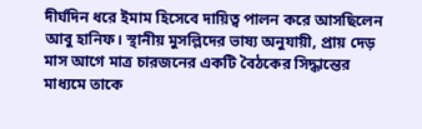দীর্ঘদিন ধরে ইমাম হিসেবে দায়িত্ব পালন করে আসছিলেন আবু হানিফ। স্থানীয় মুসল্লিদের ভাষ্য অনুযায়ী, প্রায় দেড় মাস আগে মাত্র চারজনের একটি বৈঠকের সিদ্ধান্তের মাধ্যমে তাকে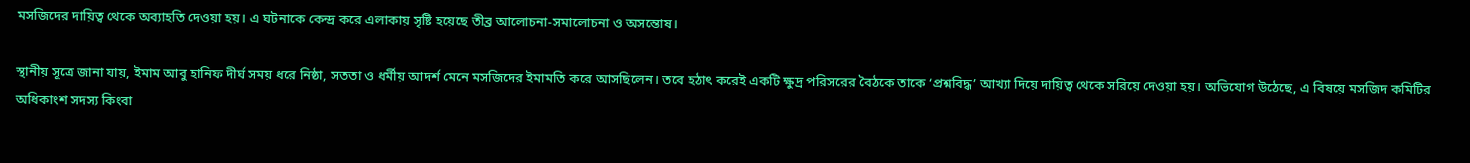মসজিদের দায়িত্ব থেকে অব্যাহতি দেওয়া হয়। এ ঘটনাকে কেন্দ্র করে এলাকায় সৃষ্টি হয়েছে তীব্র আলোচনা-সমালোচনা ও অসন্তোষ।

স্থানীয় সূত্রে জানা যায়, ইমাম আবু হানিফ দীর্ঘ সময় ধরে নিষ্ঠা, সততা ও ধর্মীয় আদর্শ মেনে মসজিদের ইমামতি করে আসছিলেন। তবে হঠাৎ করেই একটি ক্ষুদ্র পরিসরের বৈঠকে তাকে ‘প্রশ্নবিদ্ধ’ আখ্যা দিয়ে দায়িত্ব থেকে সরিয়ে দেওয়া হয়। অভিযোগ উঠেছে, এ বিষয়ে মসজিদ কমিটির অধিকাংশ সদস্য কিংবা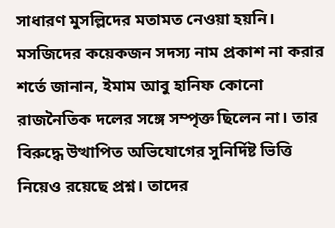সাধারণ মুসল্লিদের মতামত নেওয়া হয়নি।
মসজিদের কয়েকজন সদস্য নাম প্রকাশ না করার শর্তে জানান, ইমাম আবু হানিফ কোনো রাজনৈতিক দলের সঙ্গে সম্পৃক্ত ছিলেন না। তার বিরুদ্ধে উত্থাপিত অভিযোগের সুনির্দিষ্ট ভিত্তি নিয়েও রয়েছে প্রশ্ন। তাদের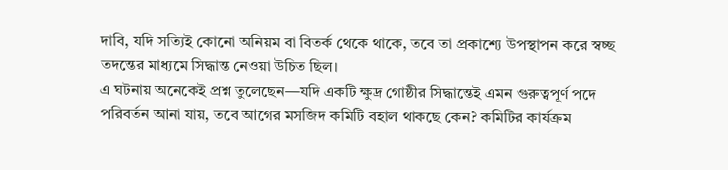দাবি, যদি সত্যিই কোনো অনিয়ম বা বিতর্ক থেকে থাকে, তবে তা প্রকাশ্যে উপস্থাপন করে স্বচ্ছ তদন্তের মাধ্যমে সিদ্ধান্ত নেওয়া উচিত ছিল।
এ ঘটনায় অনেকেই প্রশ্ন তুলেছেন—যদি একটি ক্ষুদ্র গোষ্ঠীর সিদ্ধান্তেই এমন গুরুত্বপূর্ণ পদে পরিবর্তন আনা যায়, তবে আগের মসজিদ কমিটি বহাল থাকছে কেন? কমিটির কার্যক্রম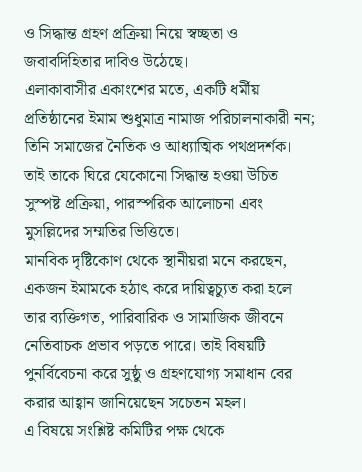ও সিদ্ধান্ত গ্রহণ প্রক্রিয়া নিয়ে স্বচ্ছতা ও জবাবদিহিতার দাবিও উঠেছে।
এলাকাবাসীর একাংশের মতে, একটি ধর্মীয় প্রতিষ্ঠানের ইমাম শুধুমাত্র নামাজ পরিচালনাকারী নন; তিনি সমাজের নৈতিক ও আধ্যাত্মিক পথপ্রদর্শক। তাই তাকে ঘিরে যেকোনো সিদ্ধান্ত হওয়া উচিত সুস্পষ্ট প্রক্রিয়া, পারস্পরিক আলোচনা এবং মুসল্লিদের সম্মতির ভিত্তিতে।
মানবিক দৃষ্টিকোণ থেকে স্থানীয়রা মনে করছেন, একজন ইমামকে হঠাৎ করে দায়িত্বচ্যুত করা হলে তার ব্যক্তিগত, পারিবারিক ও সামাজিক জীবনে নেতিবাচক প্রভাব পড়তে পারে। তাই বিষয়টি পুনর্বিবেচনা করে সুষ্ঠু ও গ্রহণযোগ্য সমাধান বের করার আহ্বান জানিয়েছেন সচেতন মহল।
এ বিষয়ে সংশ্লিষ্ট কমিটির পক্ষ থেকে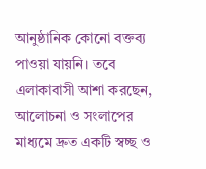আনুষ্ঠানিক কোনো বক্তব্য পাওয়া যায়নি। তবে এলাকাবাসী আশা করছেন, আলোচনা ও সংলাপের মাধ্যমে দ্রুত একটি স্বচ্ছ ও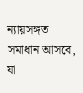ন্যায়সঙ্গত সমাধান আসবে, যা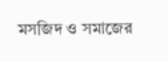মসজিদ ও সমাজের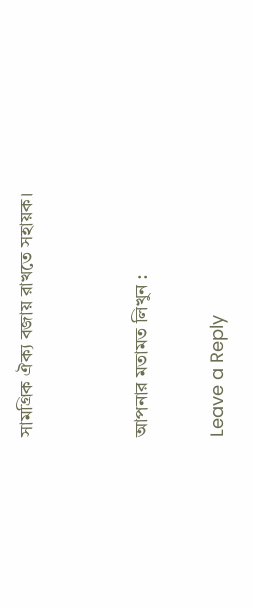সামগ্রিক ঐক্য বজায় রাখতে সহায়ক।


আপনার মতামত লিখুন :

Leave a Reply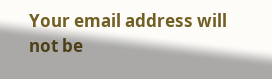Your email address will not be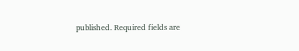published. Required fields are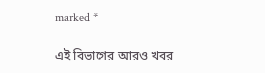marked *

এই বিভাগের আরও খবর